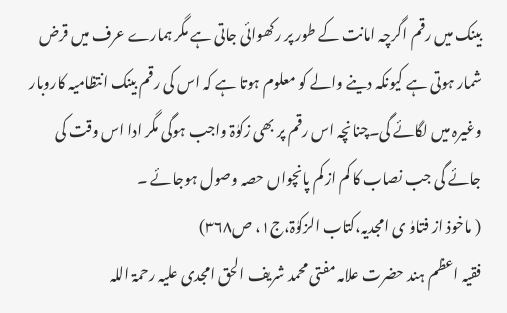بینک میں رقم اگرچہ امانت کے طور پر رکھوائی جاتی ہے مگر ہمارے عرف میں قرض شمار ہوتی ہے کیونکہ دینے والے کو معلوم ہوتا ہے کہ اس کی رقم بینک انتظامیہ کاروبار وغیرہ میں لگائے گی۔چنانچہ اس رقم پر بھی زکوٰۃ واجب ہوگی مگر ادا اس وقت کی جائے گی جب نصاب کا کم از کم پانچواں حصہ وصول ہوجائے ۔
( ماخوذ از فتاوٰ ی امجدیہ،کتاب الزکوٰۃ،ج۱، ص۳۶۸)
فقیہ اعظم ہند حضرت علامہ مفتی محمد شریف الحق امجدی علیہ رحمۃ اللہ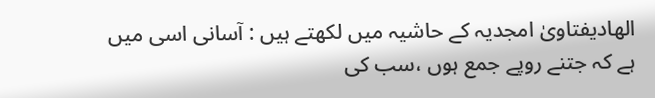الھادیفتاویٰ امجدیہ کے حاشیہ میں لکھتے ہیں : آسانی اسی میں ہے کہ جتنے روپے جمع ہوں ،سب کی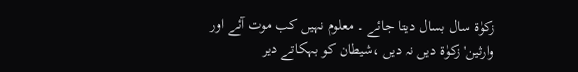زکوٰۃ سال بسال دیتا جائے ۔ معلوم نہیں کب موت آئے اور وارثین' زکوٰۃ دیں نہ دیں ،شیطان کو بہکاتے دیر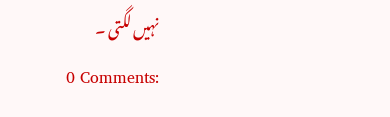نہیں لگتی ۔
0 Comments: